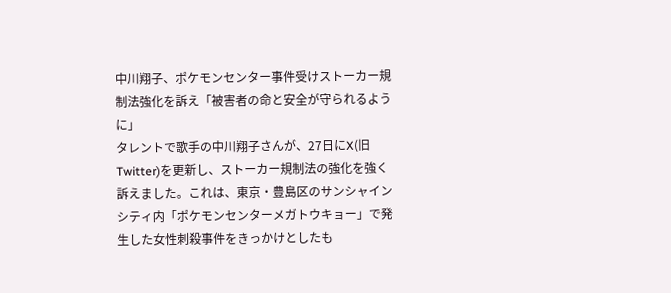中川翔子、ポケモンセンター事件受けストーカー規制法強化を訴え「被害者の命と安全が守られるように」
タレントで歌手の中川翔子さんが、27日にX(旧Twitter)を更新し、ストーカー規制法の強化を強く訴えました。これは、東京・豊島区のサンシャインシティ内「ポケモンセンターメガトウキョー」で発生した女性刺殺事件をきっかけとしたも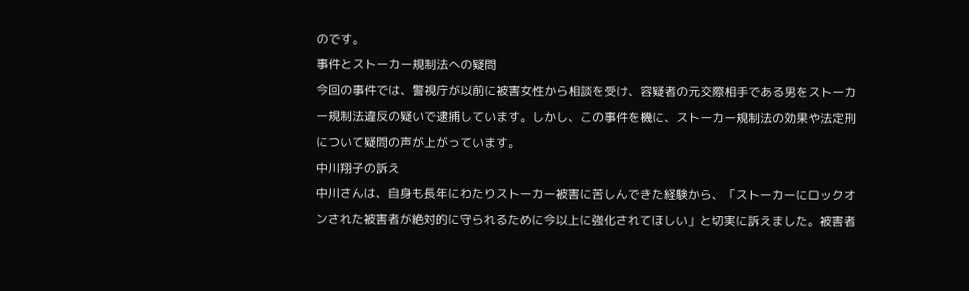のです。
事件とストーカー規制法への疑問
今回の事件では、警視庁が以前に被害女性から相談を受け、容疑者の元交際相手である男をストーカー規制法違反の疑いで逮捕しています。しかし、この事件を機に、ストーカー規制法の効果や法定刑について疑問の声が上がっています。
中川翔子の訴え
中川さんは、自身も長年にわたりストーカー被害に苦しんできた経験から、「ストーカーにロックオンされた被害者が絶対的に守られるために今以上に強化されてほしい」と切実に訴えました。被害者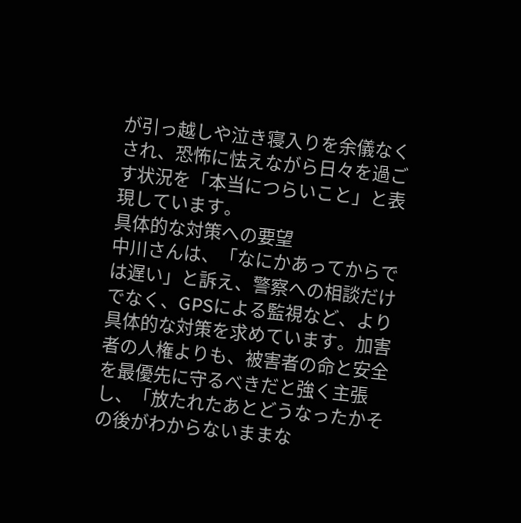が引っ越しや泣き寝入りを余儀なくされ、恐怖に怯えながら日々を過ごす状況を「本当につらいこと」と表現しています。
具体的な対策への要望
中川さんは、「なにかあってからでは遅い」と訴え、警察への相談だけでなく、GPSによる監視など、より具体的な対策を求めています。加害者の人権よりも、被害者の命と安全を最優先に守るべきだと強く主張し、「放たれたあとどうなったかその後がわからないままな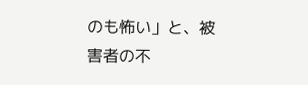のも怖い」と、被害者の不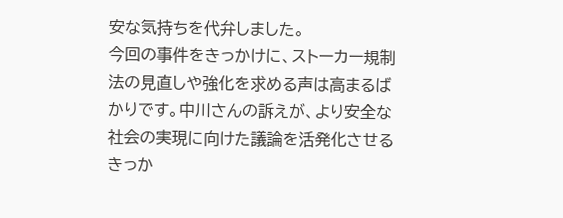安な気持ちを代弁しました。
今回の事件をきっかけに、ストーカー規制法の見直しや強化を求める声は高まるばかりです。中川さんの訴えが、より安全な社会の実現に向けた議論を活発化させるきっか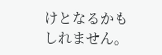けとなるかもしれません。